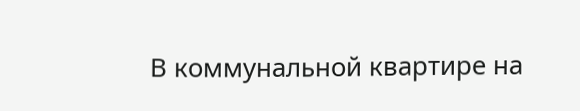В коммунальной квартире на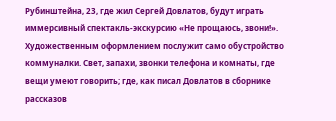Рубинштейна, 23, где жил Сергей Довлатов, будут играть иммерсивный спектакль-экскурсию «Не прощаюсь, звони!».
Художественным оформлением послужит само обустройство коммуналки. Свет, запахи, звонки телефона и комнаты, где вещи умеют говорить; где, как писал Довлатов в сборнике рассказов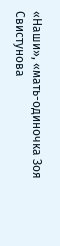«Наши», «мать-одиночка Зоя Свистунова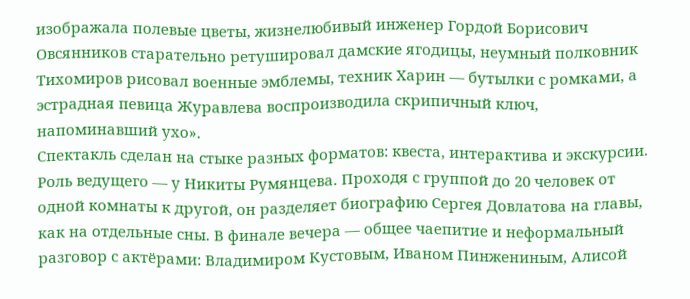изображала полевые цветы, жизнелюбивый инженер Гордой Борисович Овсянников старательно ретушировал дамские ягодицы, неумный полковник Тихомиров рисовал военные эмблемы, техник Харин — бутылки с ромками, а эстрадная певица Журавлева воспроизводила скрипичный ключ, напоминавший ухо».
Спектакль сделан на стыке разных форматов: квеста, интерактива и экскурсии. Роль ведущего — у Никиты Румянцева. Проходя с группой до 20 человек от одной комнаты к другой, он разделяет биографию Сергея Довлатова на главы, как на отдельные сны. В финале вечера — общее чаепитие и неформальный разговор с актёрами: Владимиром Кустовым, Иваном Пинжениным, Алисой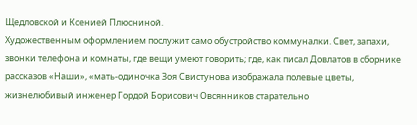Щедловской и Ксенией Плюсниной.
Художественным оформлением послужит само обустройство коммуналки. Свет, запахи, звонки телефона и комнаты, где вещи умеют говорить; где, как писал Довлатов в сборнике рассказов «Наши», «мать-одиночка Зоя Свистунова изображала полевые цветы, жизнелюбивый инженер Гордой Борисович Овсянников старательно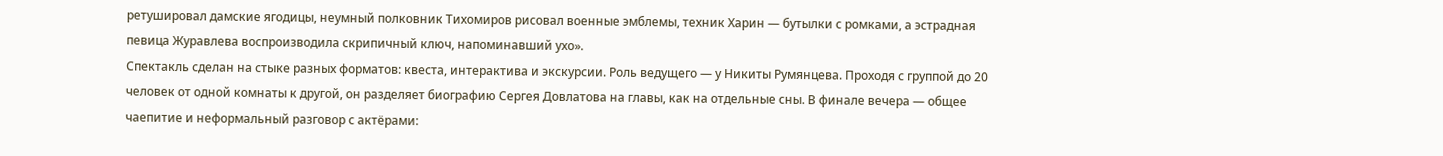ретушировал дамские ягодицы, неумный полковник Тихомиров рисовал военные эмблемы, техник Харин — бутылки с ромками, а эстрадная певица Журавлева воспроизводила скрипичный ключ, напоминавший ухо».
Спектакль сделан на стыке разных форматов: квеста, интерактива и экскурсии. Роль ведущего — у Никиты Румянцева. Проходя с группой до 20 человек от одной комнаты к другой, он разделяет биографию Сергея Довлатова на главы, как на отдельные сны. В финале вечера — общее чаепитие и неформальный разговор с актёрами: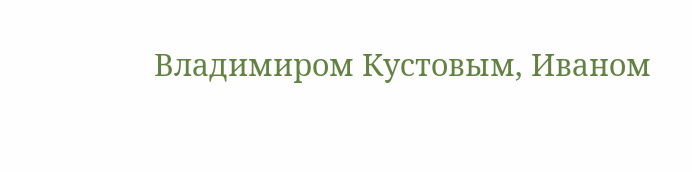Владимиром Кустовым, Иваном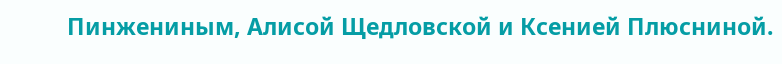Пинжениным, Алисой Щедловской и Ксенией Плюсниной.